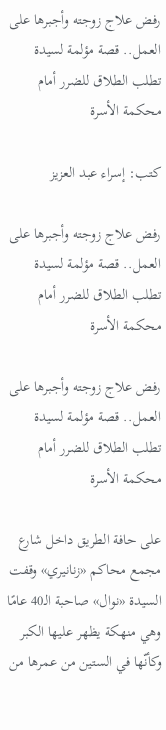رفض علاج زوجته وأجبرها على العمل.. قصة مؤلمة لسيدة تطلب الطلاق للضرر أمام محكمة الأسرة

كتب: إسراء عبد العزيز

رفض علاج زوجته وأجبرها على العمل.. قصة مؤلمة لسيدة تطلب الطلاق للضرر أمام محكمة الأسرة

رفض علاج زوجته وأجبرها على العمل.. قصة مؤلمة لسيدة تطلب الطلاق للضرر أمام محكمة الأسرة

على حافة الطريق داخل شارع مجمع محاكم «زنانيري» وقفت السيدة «نوال» صاحبة الـ40 عامًا وهي منهكة يظهر عليها الكبر وكأنّها في الستين من عمرها من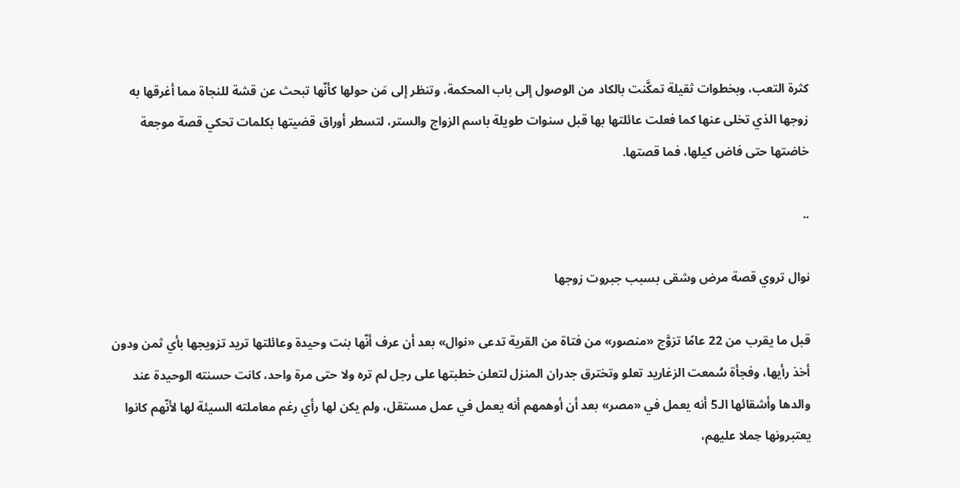كثرة التعب، وبخطوات ثقيلة تمكَّنت بالكاد من الوصول إلى باب المحكمة، وتنظر إلى مَن حولها كأنّها تبحث عن قشة للنجاة مما أغرقها به زوجها الذي تخلى عنها كما فعلت عائلتها بها قبل سنوات طويلة باسم الزواج والستر، لتسطر أوراق قضيتها بكلمات تحكي قصة موجعة خاضتها حتى فاض كيلها، فما قصتها.

..

نوال تروي قصة مرض وشقى بسبب جبروت زوجها

قبل ما يقرب من 22 عامًا تزوَّج «منصور» من فتاة من القرية تدعى «نوال» بعد أن عرف أنّها بنت وحيدة وعائلتها تريد تزويجها بأي ثمن ودون أخذ رأيها، وفجأة سُمعت الزغاريد تعلو وتخترق جدران المنزل لتعلن خطبتها على رجل لم تره ولا حتى مرة واحد، كانت حسنته الوحيدة عند والدها وأشقائها الـ5 أنه يعمل في «مصر» بعد أن أوهمهم أنه يعمل في عمل مستقل، ولم يكن لها رأي رغم معاملته السيئة لها لأنّهم كانوا يعتبرونها حِملا عليهم،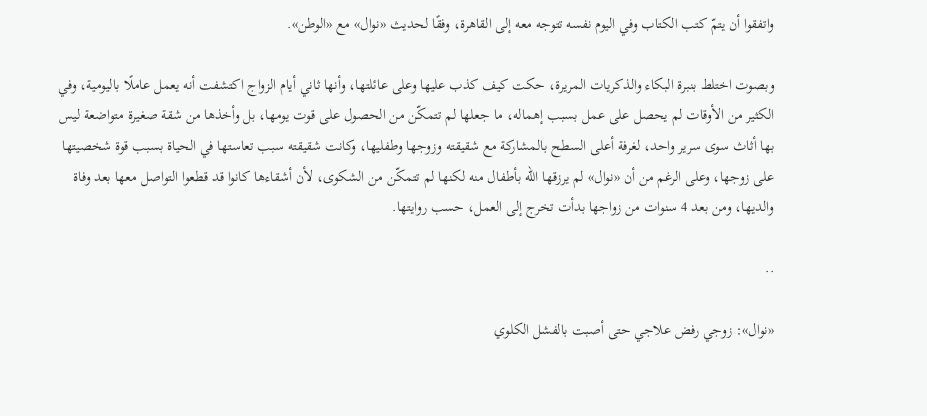واتفقوا أن يتمّ كتب الكتاب وفي اليوم نفسه تتوجه معه إلى القاهرة، وفقًا لحديث «نوال» مع «الوطن».

وبصوت اختلط بنبرة البكاء والذكريات المريرة، حكت كيف كذب عليها وعلى عائلتها، وأنها ثاني أيام الزواج اكتشفت أنه يعمل عاملًا باليومية، وفي الكثير من الأوقات لم يحصل على عمل بسبب إهماله، ما جعلها لم تتمكّن من الحصول على قوت يومها، بل وأخذها من شقة صغيرة متواضعة ليس بها أثاث سوى سرير واحد، لغرفة أعلى السطح بالمشاركة مع شقيقته وزوجها وطفليها، وكانت شقيقته سبب تعاستها في الحياة بسبب قوة شخصيتها على زوجها، وعلى الرغم من أن «نوال» لم يرزقها الله بأطفال منه لكنها لم تتمكّن من الشكوى، لأن أشقاءها كانوا قد قطعوا التواصل معها بعد وفاة والديها، ومن بعد 4 سنوات من زواجها بدأت تخرج إلى العمل، حسب روايتها.

..

«نوال»: زوجي رفض علاجي حتى أصبت بالفشل الكلوي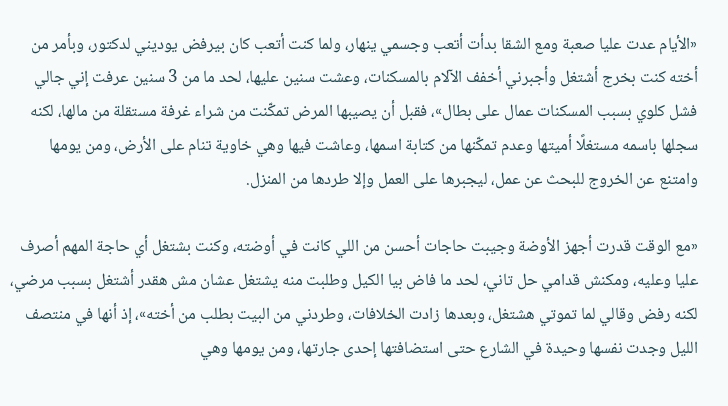«الأيام عدت عليا صعبة ومع الشقا بدأت أتعب وجسمي ينهار، ولما كنت أتعب كان بيرفض يوديني لدكتور، وبأمر من أخته كنت بخرج أشتغل وأجبرني أخفف الآلام بالمسكنات، وعشت سنين عليها، لحد ما من 3 سنين عرفت إني جالي فشل كلوي بسبب المسكنات عمال على بطال»، فقبل أن يصيبها المرض تمكّنت من شراء غرفة مستقلة من مالها، لكنه سجلها باسمه مستغلًا أميتها وعدم تمكّنها من كتابة اسمها، وعاشت فيها وهي خاوية تنام على الأرض، ومن يومها وامتنع عن الخروج للبحث عن عمل، ليجبرها على العمل وإلا طردها من المنزل.

«مع الوقت قدرت أجهز الأوضة وجيبت حاجات أحسن من اللي كانت في أوضته، وكنت بشتغل أي حاجة المهم أصرف عليا وعليه، ومكنش قدامي حل تاني، لحد ما فاض بيا الكيل وطلبت منه يشتغل عشان مش هقدر أشتغل بسبب مرضي، لكنه رفض وقالي لما تموتي هشتغل، وبعدها زادت الخلافات، وطردني من البيت بطلب من أخته»، إذ أنها في منتصف الليل وجدت نفسها وحيدة في الشارع حتى استضافتها إحدى جارتها، ومن يومها وهي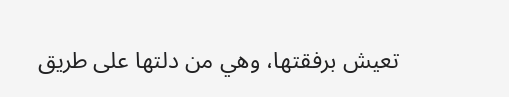تعيش برفقتها، وهي من دلتها على طريق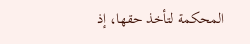المحكمة لتأخذ حقها، إذ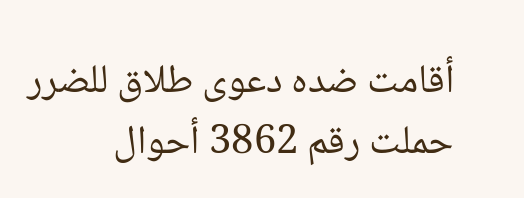أقامت ضده دعوى طلاق للضرر حملت رقم 3862 أحوال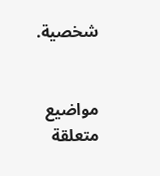شخصية.


مواضيع متعلقة